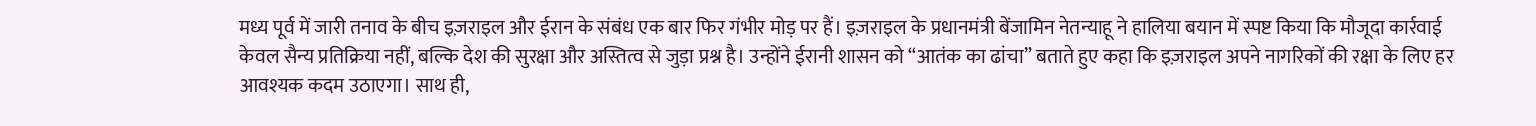मध्य पूर्व में जारी तनाव के बीच इज़राइल और ईरान के संबंध एक बार फिर गंभीर मोड़ पर हैं। इज़राइल के प्रधानमंत्री बेंजामिन नेतन्याहू ने हालिया बयान में स्पष्ट किया कि मौजूदा कार्रवाई केवल सैन्य प्रतिक्रिया नहीं, बल्कि देश की सुरक्षा और अस्तित्व से जुड़ा प्रश्न है। उन्होंने ईरानी शासन को “आतंक का ढांचा” बताते हुए कहा कि इज़राइल अपने नागरिकों की रक्षा के लिए हर आवश्यक कदम उठाएगा। साथ ही,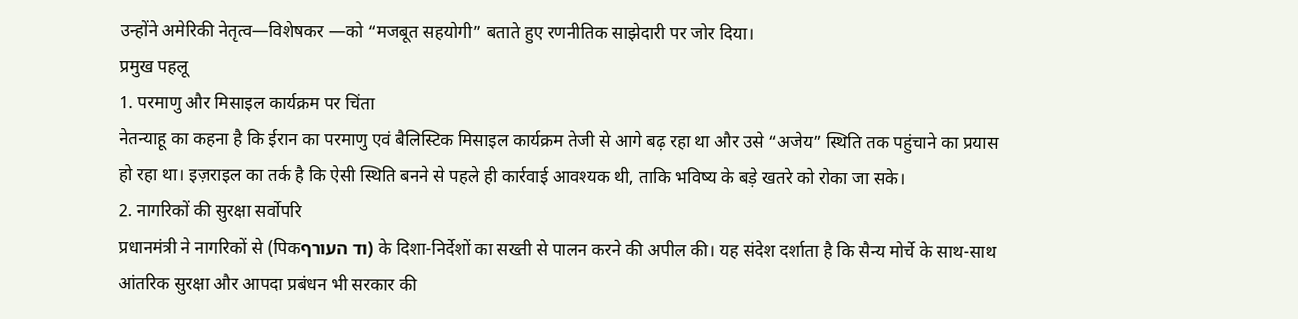उन्होंने अमेरिकी नेतृत्व—विशेषकर —को “मजबूत सहयोगी” बताते हुए रणनीतिक साझेदारी पर जोर दिया।
प्रमुख पहलू
1. परमाणु और मिसाइल कार्यक्रम पर चिंता
नेतन्याहू का कहना है कि ईरान का परमाणु एवं बैलिस्टिक मिसाइल कार्यक्रम तेजी से आगे बढ़ रहा था और उसे “अजेय” स्थिति तक पहुंचाने का प्रयास हो रहा था। इज़राइल का तर्क है कि ऐसी स्थिति बनने से पहले ही कार्रवाई आवश्यक थी, ताकि भविष्य के बड़े खतरे को रोका जा सके।
2. नागरिकों की सुरक्षा सर्वोपरि
प्रधानमंत्री ने नागरिकों से (पिकוד העורף) के दिशा-निर्देशों का सख्ती से पालन करने की अपील की। यह संदेश दर्शाता है कि सैन्य मोर्चे के साथ-साथ आंतरिक सुरक्षा और आपदा प्रबंधन भी सरकार की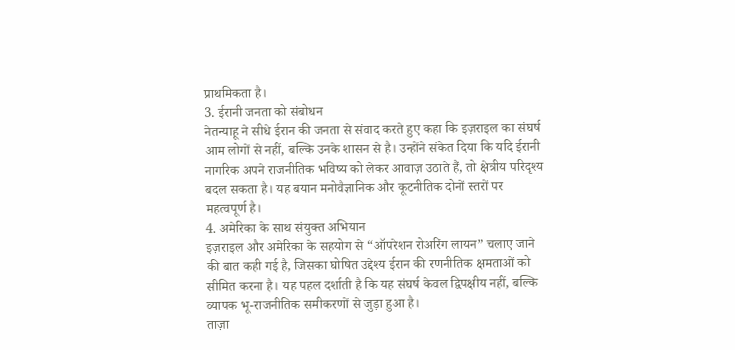प्राथमिकता है।
3. ईरानी जनता को संबोधन
नेतन्याहू ने सीधे ईरान की जनता से संवाद करते हुए कहा कि इज़राइल का संघर्ष आम लोगों से नहीं, बल्कि उनके शासन से है। उन्होंने संकेत दिया कि यदि ईरानी नागरिक अपने राजनीतिक भविष्य को लेकर आवाज़ उठाते हैं, तो क्षेत्रीय परिदृश्य बदल सकता है। यह बयान मनोवैज्ञानिक और कूटनीतिक दोनों स्तरों पर महत्वपूर्ण है।
4. अमेरिका के साथ संयुक्त अभियान
इज़राइल और अमेरिका के सहयोग से “ऑपरेशन रोअरिंग लायन” चलाए जाने की बात कही गई है, जिसका घोषित उद्देश्य ईरान की रणनीतिक क्षमताओं को सीमित करना है। यह पहल दर्शाती है कि यह संघर्ष केवल द्विपक्षीय नहीं, बल्कि व्यापक भू-राजनीतिक समीकरणों से जुड़ा हुआ है।
ताज़ा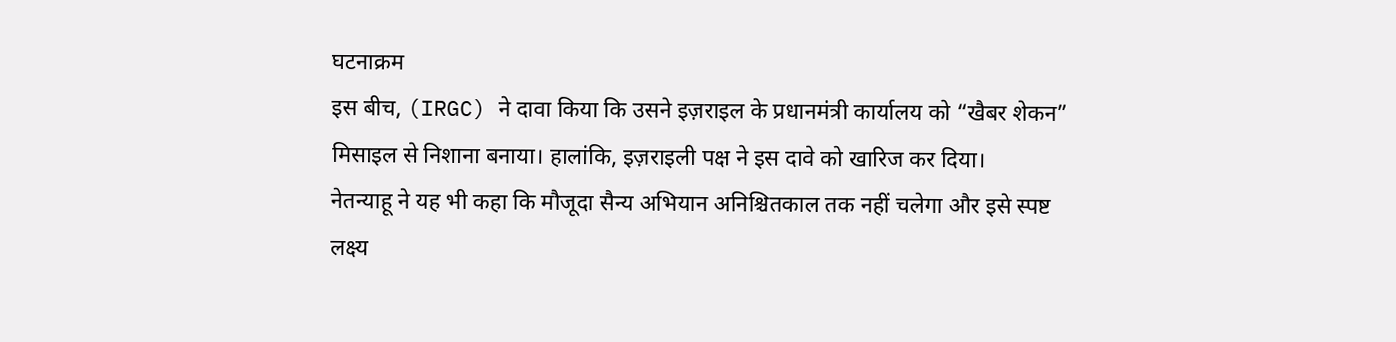घटनाक्रम
इस बीच, (IRGC) ने दावा किया कि उसने इज़राइल के प्रधानमंत्री कार्यालय को “खैबर शेकन” मिसाइल से निशाना बनाया। हालांकि, इज़राइली पक्ष ने इस दावे को खारिज कर दिया।
नेतन्याहू ने यह भी कहा कि मौजूदा सैन्य अभियान अनिश्चितकाल तक नहीं चलेगा और इसे स्पष्ट लक्ष्य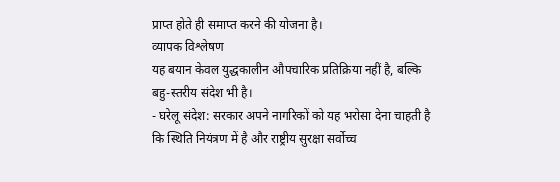प्राप्त होते ही समाप्त करने की योजना है।
व्यापक विश्लेषण
यह बयान केवल युद्धकालीन औपचारिक प्रतिक्रिया नहीं है, बल्कि बहु-स्तरीय संदेश भी है।
- घरेलू संदेश: सरकार अपने नागरिकों को यह भरोसा देना चाहती है कि स्थिति नियंत्रण में है और राष्ट्रीय सुरक्षा सर्वोच्च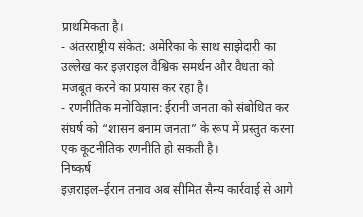प्राथमिकता है।
- अंतरराष्ट्रीय संकेत: अमेरिका के साथ साझेदारी का उल्लेख कर इज़राइल वैश्विक समर्थन और वैधता को मजबूत करने का प्रयास कर रहा है।
- रणनीतिक मनोविज्ञान: ईरानी जनता को संबोधित कर संघर्ष को “शासन बनाम जनता” के रूप में प्रस्तुत करना एक कूटनीतिक रणनीति हो सकती है।
निष्कर्ष
इज़राइल–ईरान तनाव अब सीमित सैन्य कार्रवाई से आगे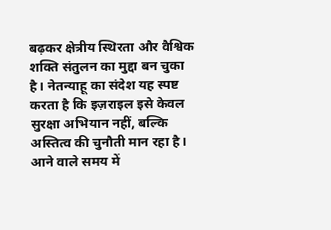बढ़कर क्षेत्रीय स्थिरता और वैश्विक शक्ति संतुलन का मुद्दा बन चुका है। नेतन्याहू का संदेश यह स्पष्ट करता है कि इज़राइल इसे केवल सुरक्षा अभियान नहीं, बल्कि अस्तित्व की चुनौती मान रहा है। आने वाले समय में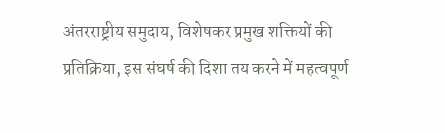अंतरराष्ट्रीय समुदाय, विशेषकर प्रमुख शक्तियों की प्रतिक्रिया, इस संघर्ष की दिशा तय करने में महत्वपूर्ण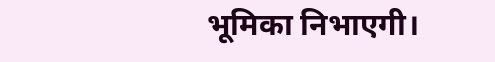भूमिका निभाएगी।